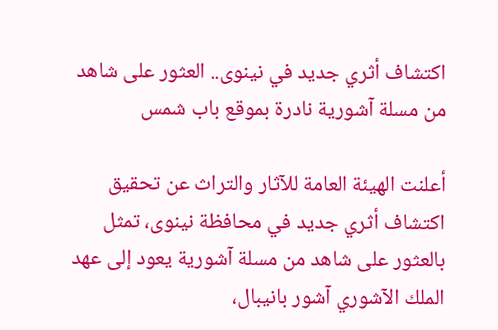اكتشاف أثري جديد في نينوى.. العثور على شاهد من مسلة آشورية نادرة بموقع باب شمس

أعلنت الهيئة العامة للآثار والتراث عن تحقيق اكتشاف أثري جديد في محافظة نينوى، تمثل بالعثور على شاهد من مسلة آشورية يعود إلى عهد الملك الآشوري آشور بانيبال،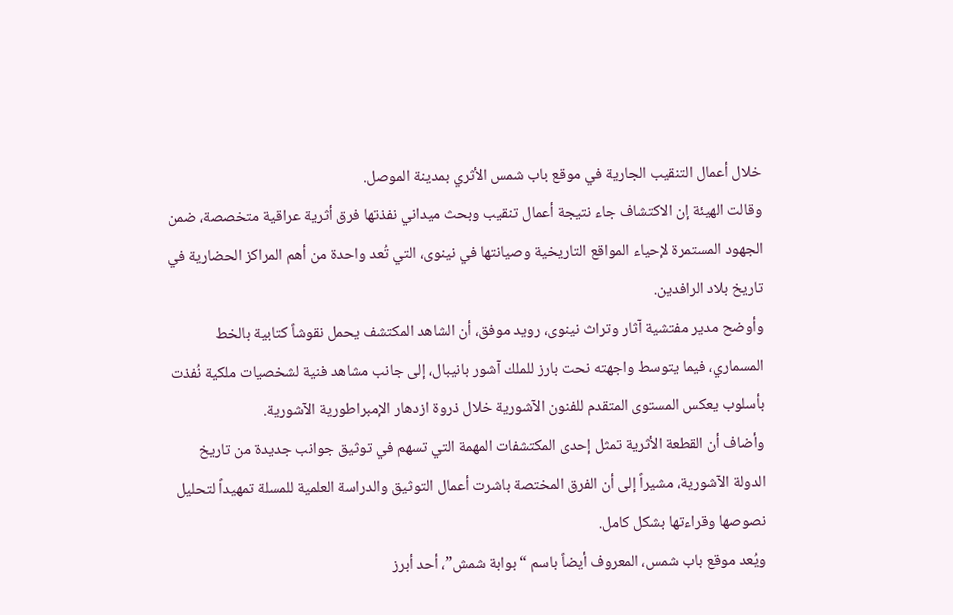خلال أعمال التنقيب الجارية في موقع باب شمس الأثري بمدينة الموصل.
وقالت الهيئة إن الاكتشاف جاء نتيجة أعمال تنقيب وبحث ميداني نفذتها فرق أثرية عراقية متخصصة، ضمن الجهود المستمرة لإحياء المواقع التاريخية وصيانتها في نينوى، التي تُعد واحدة من أهم المراكز الحضارية في تاريخ بلاد الرافدين.
وأوضح مدير مفتشية آثار وتراث نينوى، رويد موفق، أن الشاهد المكتشف يحمل نقوشاً كتابية بالخط المسماري، فيما يتوسط واجهته نحت بارز للملك آشور بانيبال، إلى جانب مشاهد فنية لشخصيات ملكية نُفذت بأسلوب يعكس المستوى المتقدم للفنون الآشورية خلال ذروة ازدهار الإمبراطورية الآشورية.
وأضاف أن القطعة الأثرية تمثل إحدى المكتشفات المهمة التي تسهم في توثيق جوانب جديدة من تاريخ الدولة الآشورية، مشيراً إلى أن الفرق المختصة باشرت أعمال التوثيق والدراسة العلمية للمسلة تمهيداً لتحليل نصوصها وقراءتها بشكل كامل.
ويُعد موقع باب شمس، المعروف أيضاً باسم “بوابة شمش”، أحد أبرز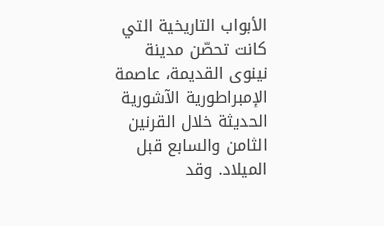الأبواب التاريخية التي كانت تحصّن مدينة نينوى القديمة، عاصمة الإمبراطورية الآشورية الحديثة خلال القرنين الثامن والسابع قبل الميلاد. وقد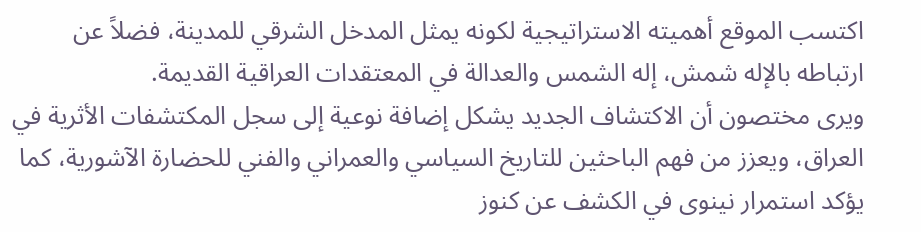اكتسب الموقع أهميته الاستراتيجية لكونه يمثل المدخل الشرقي للمدينة، فضلاً عن ارتباطه بالإله شمش، إله الشمس والعدالة في المعتقدات العراقية القديمة.
ويرى مختصون أن الاكتشاف الجديد يشكل إضافة نوعية إلى سجل المكتشفات الأثرية في العراق، ويعزز من فهم الباحثين للتاريخ السياسي والعمراني والفني للحضارة الآشورية، كما يؤكد استمرار نينوى في الكشف عن كنوز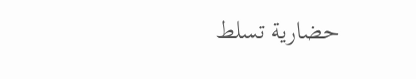حضارية تسلط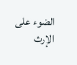الضوء على الإرث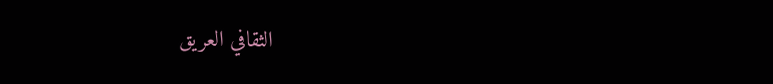الثقافي العريق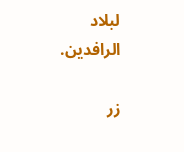لبلاد الرافدين.

زر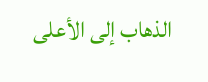الذهاب إلى الأعلى